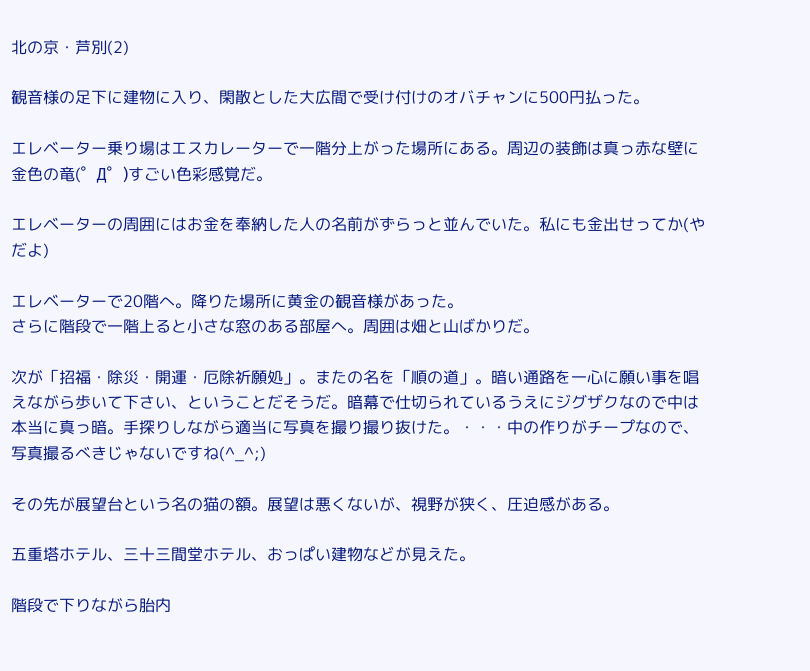北の京・芦別(2)

観音様の足下に建物に入り、閑散とした大広間で受け付けのオバチャンに500円払った。

エレベーター乗り場はエスカレーターで一階分上がった場所にある。周辺の装飾は真っ赤な壁に金色の竜(゜Д゜)すごい色彩感覚だ。

エレベーターの周囲にはお金を奉納した人の名前がずらっと並んでいた。私にも金出せってか(やだよ)

エレベーターで20階へ。降りた場所に黄金の観音様があった。
さらに階段で一階上ると小さな窓のある部屋へ。周囲は畑と山ばかりだ。

次が「招福・除災・開運・厄除祈願処」。またの名を「順の道」。暗い通路を一心に願い事を唱えながら歩いて下さい、ということだそうだ。暗幕で仕切られているうえにジグザクなので中は本当に真っ暗。手探りしながら適当に写真を撮り撮り抜けた。・・・中の作りがチープなので、写真撮るべきじゃないですね(^_^;)

その先が展望台という名の猫の額。展望は悪くないが、視野が狭く、圧迫感がある。

五重塔ホテル、三十三間堂ホテル、おっぱい建物などが見えた。

階段で下りながら胎内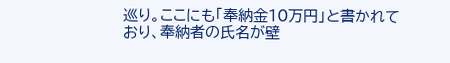巡り。ここにも「奉納金10万円」と書かれており、奉納者の氏名が壁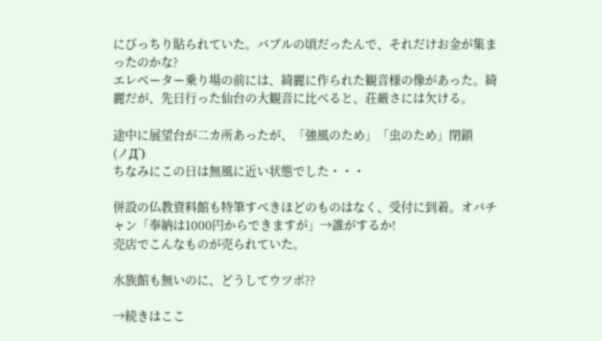にびっちり貼られていた。バブルの頃だったんで、それだけお金が集まったのかな?
エレベーター乗り場の前には、綺麗に作られた観音様の像があった。綺麗だが、先日行った仙台の大観音に比べると、荘厳さには欠ける。

途中に展望台が二カ所あったが、「強風のため」「虫のため」閉鎖
(ノД`)
ちなみにこの日は無風に近い状態でした・・・

併設の仏教資料館も特筆すべきほどのものはなく、受付に到着。オバチャン「奉納は1000円からできますが」→誰がするか!
売店でこんなものが売られていた。

水族館も無いのに、どうしてウツボ??

→続きはここ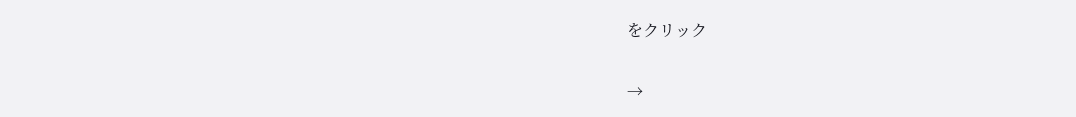をクリック

→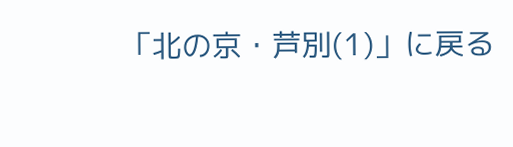「北の京・芦別(1)」に戻る